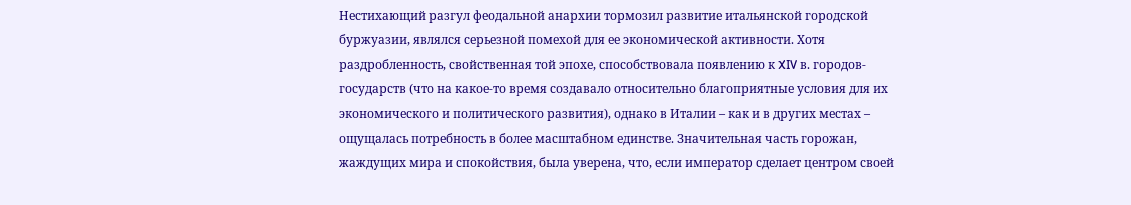Нестихающий разгул феодальной анархии тормозил развитие итальянской городской буржуазии, являлся серьезной помехой для ее экономической активности. Хотя раздробленность, свойственная той эпохе, способствовала появлению к XIV в. городов-государств (что на какое-то время создавало относительно благоприятные условия для их экономического и политического развития), однако в Италии – как и в других местах – ощущалась потребность в более масштабном единстве. Значительная часть горожан, жаждущих мира и спокойствия, была уверена, что, если император сделает центром своей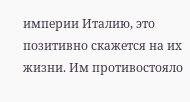империи Италию, это позитивно скажется на их жизни. Им противостояло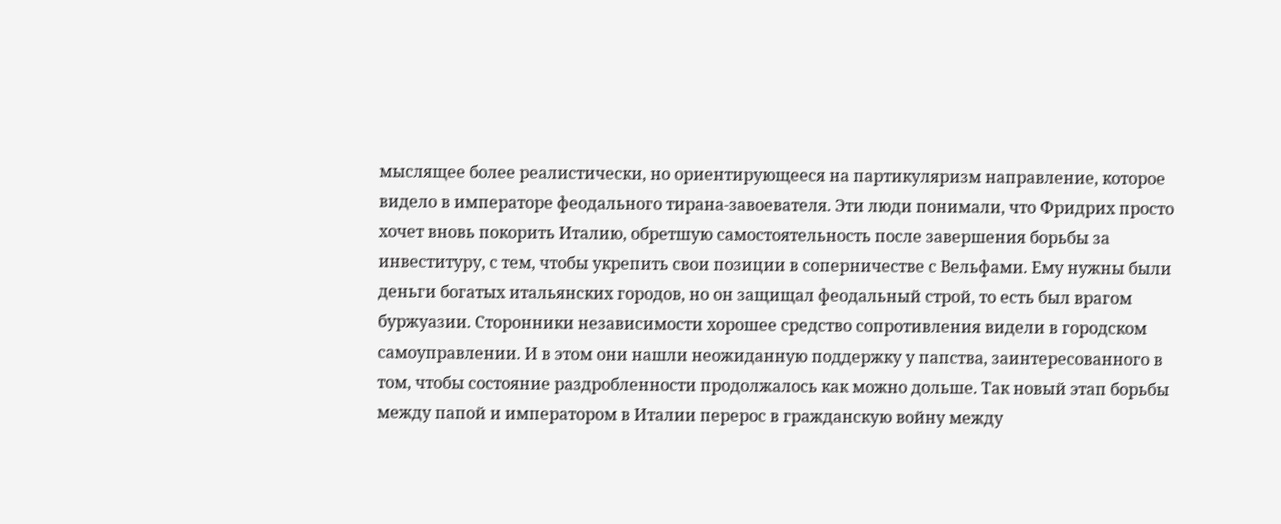мыслящее более реалистически, но ориентирующееся на партикуляризм направление, которое видело в императоре феодального тирана-завоевателя. Эти люди понимали, что Фридрих просто хочет вновь покорить Италию, обретшую самостоятельность после завершения борьбы за инвеституру, с тем, чтобы укрепить свои позиции в соперничестве с Вельфами. Ему нужны были деньги богатых итальянских городов, но он защищал феодальный строй, то есть был врагом буржуазии. Сторонники независимости хорошее средство сопротивления видели в городском самоуправлении. И в этом они нашли неожиданную поддержку у папства, заинтересованного в том, чтобы состояние раздробленности продолжалось как можно дольше. Так новый этап борьбы между папой и императором в Италии перерос в гражданскую войну между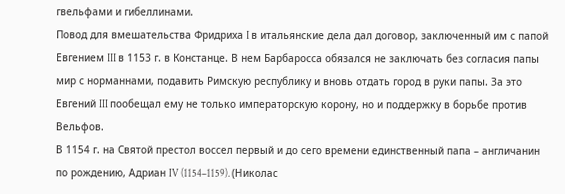гвельфами и гибеллинами.
Повод для вмешательства Фридриха I в итальянские дела дал договор, заключенный им с папой Евгением III в 1153 г. в Констанце. В нем Барбаросса обязался не заключать без согласия папы мир с норманнами, подавить Римскую республику и вновь отдать город в руки папы. За это Евгений III пообещал ему не только императорскую корону, но и поддержку в борьбе против Вельфов.
В 1154 г. на Святой престол воссел первый и до сего времени единственный папа – англичанин по рождению, Адриан IV (1154–1159). (Николас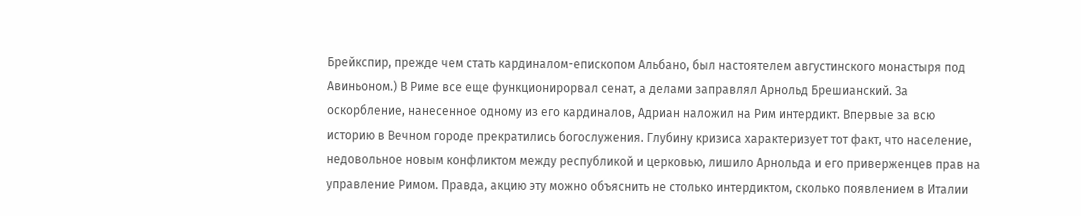Брейкспир, прежде чем стать кардиналом-епископом Альбано, был настоятелем августинского монастыря под Авиньоном.) В Риме все еще функционирорвал сенат, а делами заправлял Арнольд Брешианский. За оскорбление, нанесенное одному из его кардиналов, Адриан наложил на Рим интердикт. Впервые за всю историю в Вечном городе прекратились богослужения. Глубину кризиса характеризует тот факт, что население, недовольное новым конфликтом между республикой и церковью, лишило Арнольда и его приверженцев прав на управление Римом. Правда, акцию эту можно объяснить не столько интердиктом, сколько появлением в Италии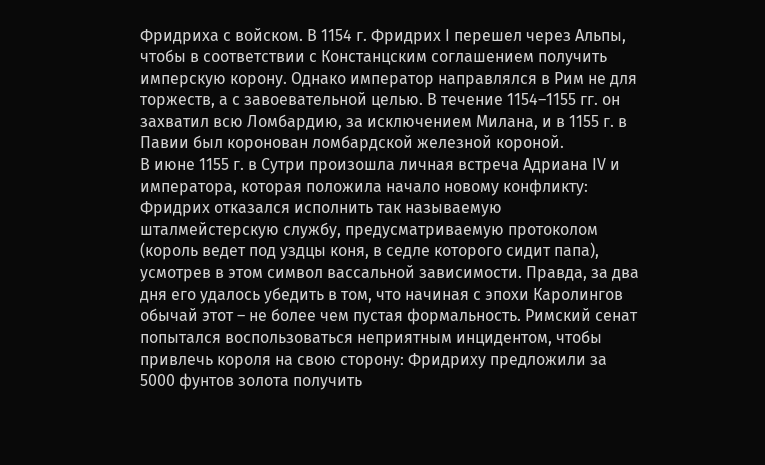Фридриха с войском. В 1154 г. Фридрих I перешел через Альпы, чтобы в соответствии с Констанцским соглашением получить имперскую корону. Однако император направлялся в Рим не для торжеств, а с завоевательной целью. В течение 1154–1155 гг. он захватил всю Ломбардию, за исключением Милана, и в 1155 г. в Павии был коронован ломбардской железной короной.
В июне 1155 г. в Сутри произошла личная встреча Адриана IV и императора, которая положила начало новому конфликту: Фридрих отказался исполнить так называемую шталмейстерскую службу, предусматриваемую протоколом (король ведет под уздцы коня, в седле которого сидит папа), усмотрев в этом символ вассальной зависимости. Правда, за два дня его удалось убедить в том, что начиная с эпохи Каролингов обычай этот – не более чем пустая формальность. Римский сенат попытался воспользоваться неприятным инцидентом, чтобы привлечь короля на свою сторону: Фридриху предложили за 5000 фунтов золота получить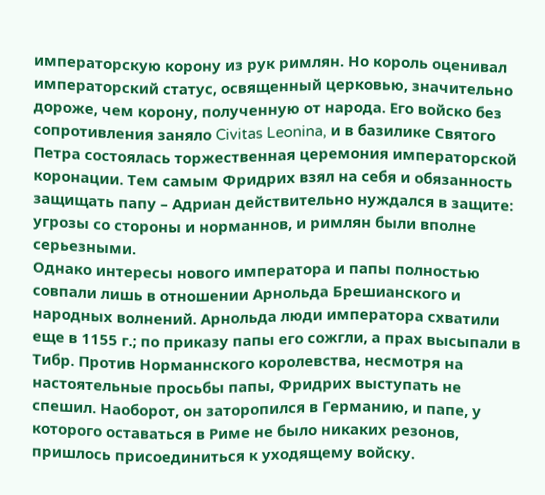императорскую корону из рук римлян. Но король оценивал императорский статус, освященный церковью, значительно дороже, чем корону, полученную от народа. Его войско без сопротивления заняло Civitas Leonina, и в базилике Святого Петра состоялась торжественная церемония императорской коронации. Тем самым Фридрих взял на себя и обязанность защищать папу – Адриан действительно нуждался в защите: угрозы со стороны и норманнов, и римлян были вполне серьезными.
Однако интересы нового императора и папы полностью совпали лишь в отношении Арнольда Брешианского и народных волнений. Арнольда люди императора схватили еще в 1155 г.; по приказу папы его сожгли, а прах высыпали в Тибр. Против Норманнского королевства, несмотря на настоятельные просьбы папы, Фридрих выступать не спешил. Наоборот, он заторопился в Германию, и папе, у которого оставаться в Риме не было никаких резонов, пришлось присоединиться к уходящему войску.